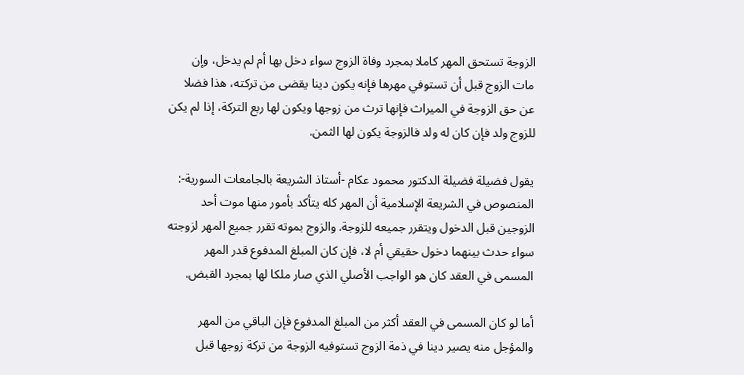الزوجة تستحق المهر كاملا بمجرد وفاة الزوج سواء دخل بها أم لم يدخل، وإن مات الزوج قبل أن تستوفي مهرها فإنه يكون دينا يقضى من تركته، هذا فضلا عن حق الزوجة في الميراث فإنها ترث من زوجها ويكون لها ربع التركة، إذا لم يكن للزوج ولد فإن كان له ولد فالزوجة يكون لها الثمن.

يقول فضيلة فضيلة الدكتور محمود عكام -أستاذ الشريعة بالجامعات السورية-:
المنصوص في الشريعة الإسلامية أن المهر كله يتأكد بأمور منها موت أحد الزوجين قبل الدخول ويتقرر جميعه للزوجة. والزوج بموته تقرر جميع المهر لزوجته سواء حدث بينهما دخول حقيقي أم لا، فإن كان المبلغ المدفوع قدر المهر المسمى في العقد كان هو الواجب الأصلي الذي صار ملكا لها بمجرد القبض.

أما لو كان المسمى في العقد أكثر من المبلغ المدفوع فإن الباقي من المهر والمؤجل منه يصير دينا في ذمة الزوج تستوفيه الزوجة من تركة زوجها قبل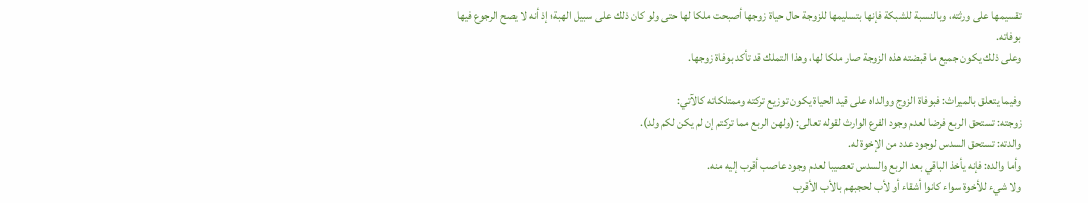تقسيمها على ورثته، وبالنسبة للشبكة فإنها بتسليمها للزوجة حال حياة زوجها أصبحت ملكا لها حتى ولو كان ذلك على سبيل الهبة؛ إذ أنه لا يصح الرجوع فيها بوفاته.
وعلى ذلك يكون جميع ما قبضته هذه الزوجة صار ملكا لها، وهذا التملك قد تأكد بوفاة زوجها.

وفيما يتعلق بالميراث: فبوفاة الزوج ووالداه على قيد الحياة يكون توزيع تركته وممتلكاته كالآتي:
زوجته: تستحق الربع فرضا لعدم وجود الفرع الوارث لقوله تعالى: (ولهن الربع مما تركتم إن لم يكن لكم ولد).
والدته: تستحق السدس لوجود عدد من الإخوة له.
وأما والده: فإنه يأخذ الباقي بعد الربع والسدس تعصيبا لعدم وجود عاصب أقرب إليه منه.
ولا شيء للأخوة سواء كانوا أشقاء أو لأب لحجبهم بالأب الأقرب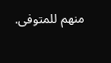منهم للمتوفى.